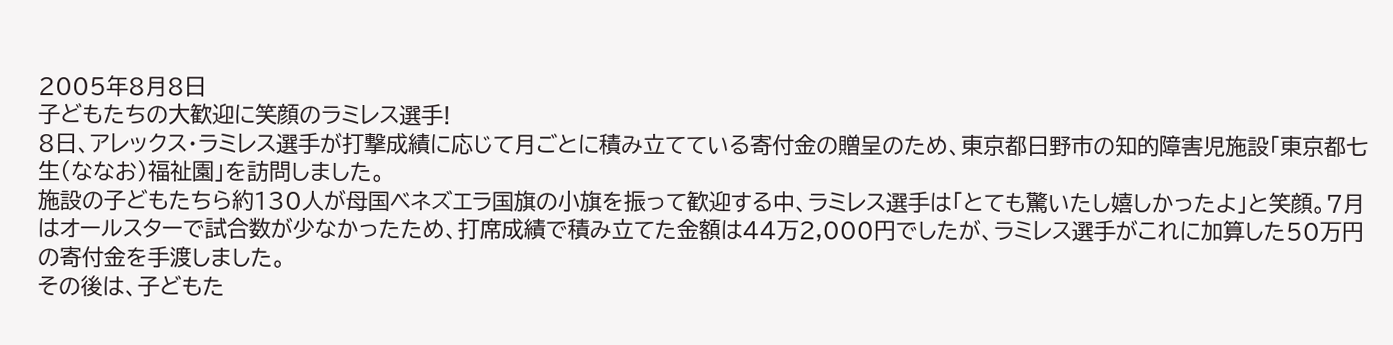2005年8月8日
子どもたちの大歓迎に笑顔のラミレス選手!
8日、アレックス・ラミレス選手が打撃成績に応じて月ごとに積み立てている寄付金の贈呈のため、東京都日野市の知的障害児施設「東京都七生(ななお)福祉園」を訪問しました。
施設の子どもたちら約130人が母国ベネズエラ国旗の小旗を振って歓迎する中、ラミレス選手は「とても驚いたし嬉しかったよ」と笑顔。7月はオールスターで試合数が少なかったため、打席成績で積み立てた金額は44万2,000円でしたが、ラミレス選手がこれに加算した50万円の寄付金を手渡しました。
その後は、子どもた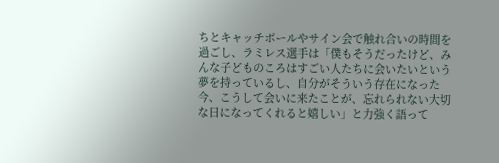ちとキャッチボールやサイン会で触れ合いの時間を過ごし、ラミレス選手は「僕もそうだったけど、みんな子どものころはすごい人たちに会いたいという夢を持っているし、自分がそういう存在になった今、こうして会いに来たことが、忘れられない大切な日になってくれると嬉しい」と力強く語って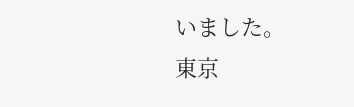いました。
東京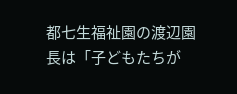都七生福祉園の渡辺園長は「子どもたちが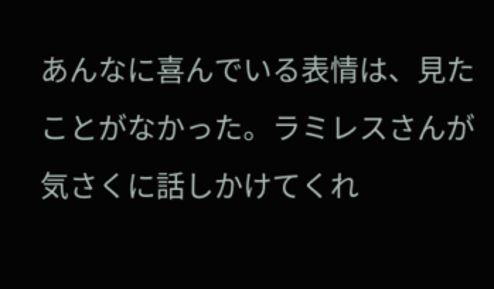あんなに喜んでいる表情は、見たことがなかった。ラミレスさんが気さくに話しかけてくれ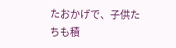たおかげで、子供たちも積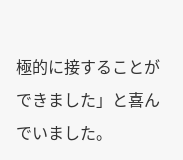極的に接することができました」と喜んでいました。